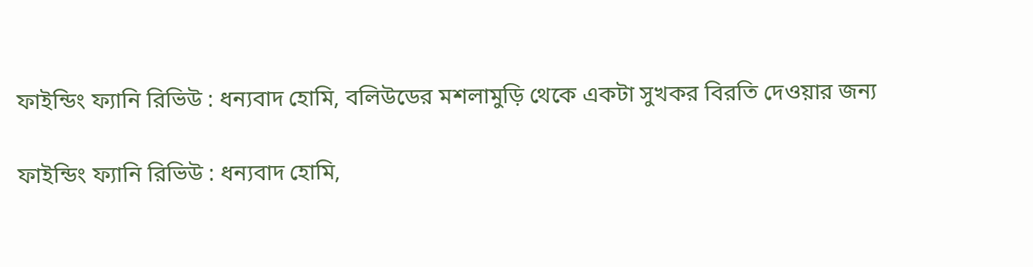ফাইন্ডিং ফ্যানি রিভিউ : ধন্যবাদ হোমি, বলিউডের মশলামুড়ি থেকে একটা সুখকর বিরতি দেওয়ার জন্য

ফাইন্ডিং ফ্যানি রিভিউ : ধন্যবাদ হোমি,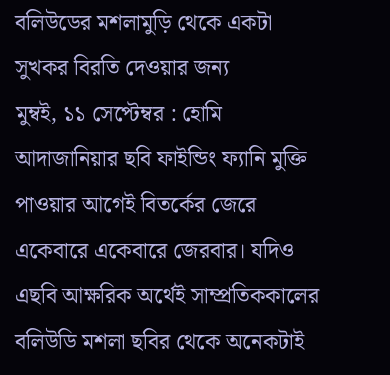বলিউডের মশলামুড়ি থেকে একটা সুখকর বিরতি দেওয়ার জন্য
মুম্বই, ১১ সেপ্টেম্বর : হোমি আদাজানিয়ার ছবি ফাইন্ডিং ফ্যানি মুক্তি পাওয়ার আগেই বিতর্কের জেরে একেবারে একেবারে জেরবার। যদিও এছবি আক্ষরিক অর্থেই সাম্প্রতিককালের বলিউডি মশলা ছবির থেকে অনেকটাই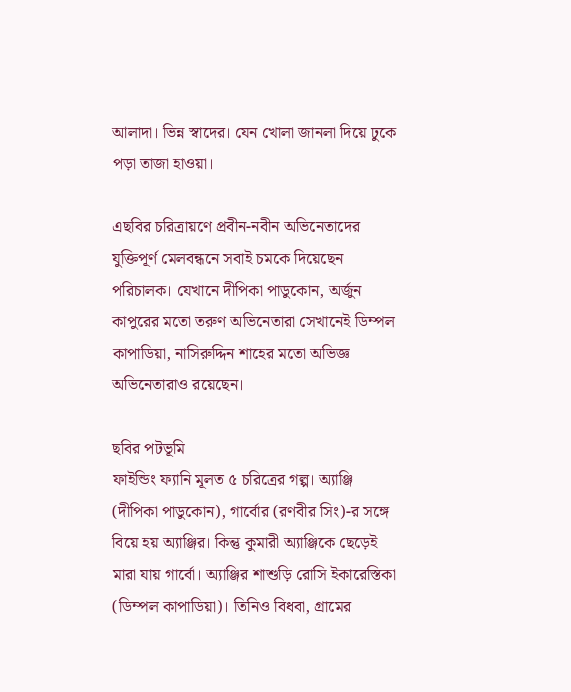আলাদা। ভিন্ন স্বাদের। যেন খোলা জানলা দিয়ে ঢুকে পড়া তাজা হাওয়া।

এছবির চরিত্রায়ণে প্রবীন-নবীন অভিনেতাদের যুক্তিপূর্ণ মেলবন্ধনে সবাই চমকে দিয়েছেন পরিচালক। যেখানে দীপিকা পাডুকোন, অর্জুন কাপুরের মতো তরুণ অভিনেতারা সেখানেই ডিম্পল কাপাডিয়া, নাসিরুদ্দিন শাহের মতো অভিজ্ঞ অভিনেতারাও রয়েছেন।

ছবির পটভূমি
ফাইন্ডিং ফ্যানি মূলত ৫ চরিত্রের গল্প। অ্যাঞ্জি (দীপিকা পাডুকোন), গার্বোর (রণবীর সিং)-র সঙ্গে বিয়ে হয় অ্যাঞ্জির। কিন্তু কুমারী অ্যাঞ্জিকে ছেড়েই মারা যায় গার্বো। অ্যাঞ্জির শাশুড়ি রোসি ইকারেস্তিকা (ডিম্পল কাপাডিয়া)। তিনিও বিধবা, গ্রামের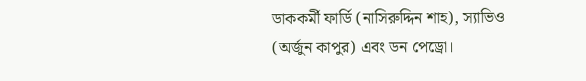ডাককর্মী ফার্ডি (নাসিরুদ্দিন শাহ), স্যাভিও (অর্জুন কাপুর) এবং ডন পেড্রো।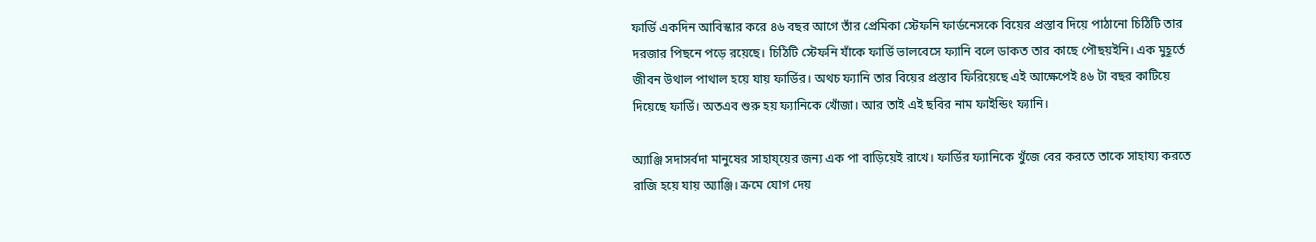ফার্ডি একদিন আবিস্কার করে ৪৬ বছর আগে তাঁর প্রেমিকা স্টেফনি ফার্ডনেসকে বিয়ের প্রস্তাব দিয়ে পাঠানো চিঠিটি তার দরজার পিছনে পড়ে রয়েছে। চিঠিটি স্টেফনি যাঁকে ফার্ডি ভালবেসে ফ্যানি বলে ডাকত তার কাছে পৌছয়ইনি। এক মুহূর্তে জীবন উথাল পাথাল হয়ে যায় ফার্ডির। অথচ ফ্যানি তার বিয়ের প্রস্তাব ফিরিয়েছে এই আক্ষেপেই ৪৬ টা বছর কাটিয়ে দিয়েছে ফার্ডি। অতএব শুরু হয় ফ্যানিকে খোঁজা। আর তাই এই ছবির নাম ফাইন্ডিং ফ্যানি।

অ্যাঞ্জি সদাসর্বদা মানুষের সাহায্য়ের জন্য এক পা বাড়িয়েই রাখে। ফার্ডির ফ্যানিকে খুঁজে বের করতে তাকে সাহায্য করতে রাজি হয়ে যায় অ্যাঞ্জি। ক্রমে যোগ দেয়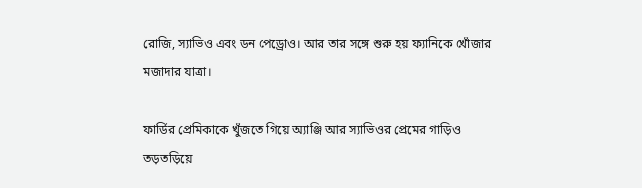রোজি, স্যাভিও এবং ডন পেড্রোও। আর তার সঙ্গে শুরু হয় ফ্যানিকে খোঁজার মজাদার যাত্রা।

ফার্ডির প্রেমিকাকে খুঁজতে গিয়ে অ্যাঞ্জি আর স্যাভিওর প্রেমের গাড়িও তড়তড়িয়ে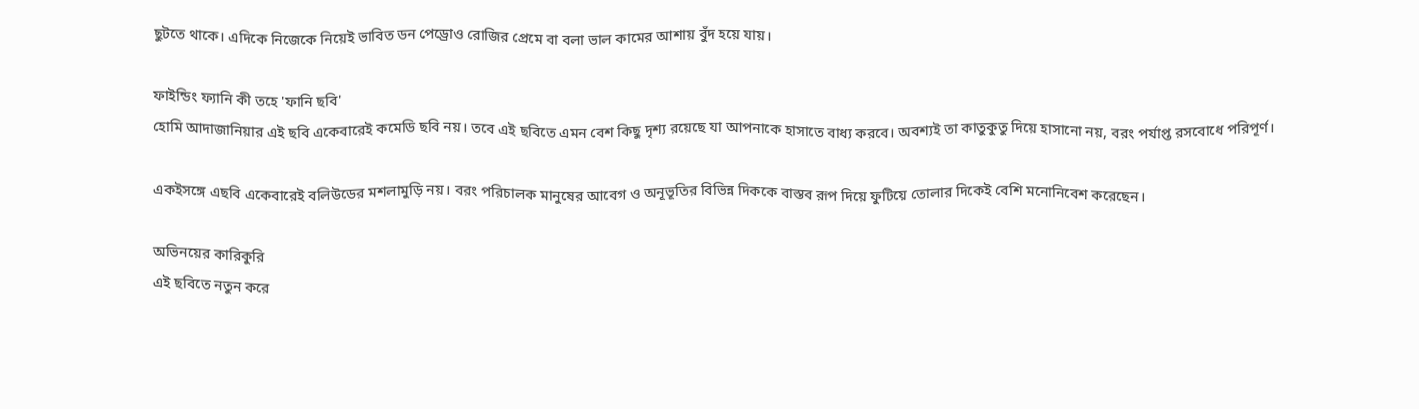ছুটতে থাকে। এদিকে নিজেকে নিয়েই ভাবিত ডন পেড্রোও রোজির প্রেমে বা বলা ভাল কামের আশায় বুঁদ হয়ে যায়।

ফাইন্ডিং ফ্যানি কী তহে 'ফানি ছবি'
হোমি আদাজানিয়ার এই ছবি একেবারেই কমেডি ছবি নয়। তবে এই ছবিতে এমন বেশ কিছু দৃশ্য রয়েছে যা আপনাকে হাসাতে বাধ্য করবে। অবশ্যই তা কাতুকুতু দিয়ে হাসানো নয়, বরং পর্যাপ্ত রসবোধে পরিপূর্ণ।

একইসঙ্গে এছবি একেবারেই বলিউডের মশলামুড়ি নয়। বরং পরিচালক মানুষের আবেগ ও অনূভূতির বিভিন্ন দিককে বাস্তব রূপ দিয়ে ফুটিয়ে তোলার দিকেই বেশি মনোনিবেশ করেছেন।

অভিনয়ের কারিকুরি
এই ছবিতে নতুন করে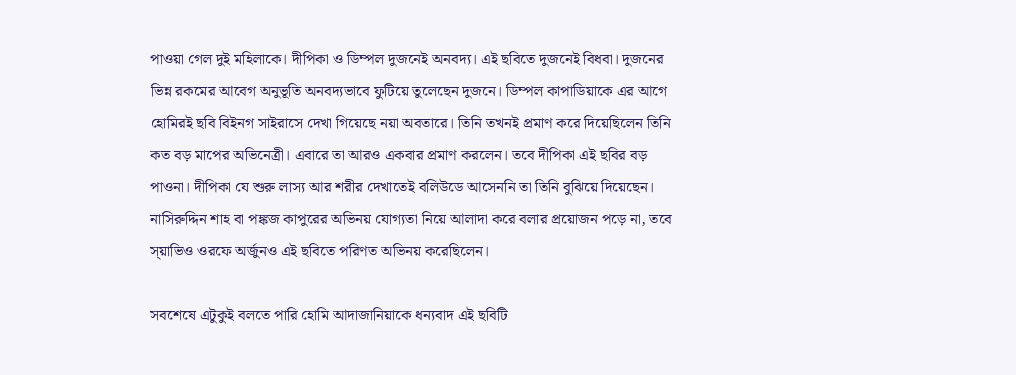পাওয়া গেল দুই মহিলাকে। দীপিকা ও ডিম্পল দুজনেই অনবদ্য। এই ছবিতে দুজনেই বিধবা। দুজনের ভিন্ন রকমের আবেগ অনুভূতি অনবদ্যভাবে ফুটিয়ে তুলেছেন দুজনে। ডিম্পল কাপাডিয়াকে এর আগে হোমিরই ছবি বিইনগ সাইরাসে দেখা গিয়েছে নয়া অবতারে। তিনি তখনই প্রমাণ করে দিয়েছিলেন তিনি কত বড় মাপের অভিনেত্রী। এবারে তা আরও একবার প্রমাণ করলেন। তবে দীপিকা এই ছবির বড় পাওনা। দীপিকা যে শুরু লাস্য আর শরীর দেখাতেই বলিউডে আসেননি তা তিনি বুঝিয়ে দিয়েছেন। নাসিরুদ্দিন শাহ বা পঙ্কজ কাপুরের অভিনয় যোগ্যতা নিয়ে আলাদা করে বলার প্রয়োজন পড়ে না, তবে স্য়াভিও ওরফে অর্জুনও এই ছবিতে পরিণত অভিনয় করেছিলেন।

সবশেষে এটুকুই বলতে পারি হোমি আদাজানিয়াকে ধন্যবাদ এই ছবিটি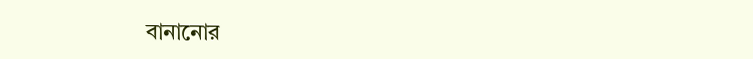বানানোর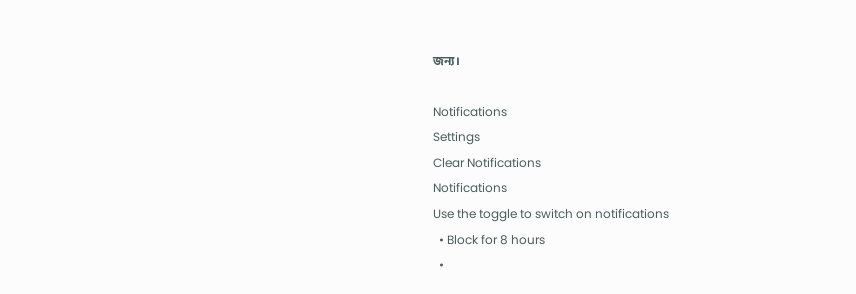জন্য।

Notifications
Settings
Clear Notifications
Notifications
Use the toggle to switch on notifications
  • Block for 8 hours
  •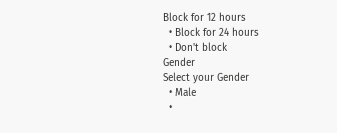Block for 12 hours
  • Block for 24 hours
  • Don't block
Gender
Select your Gender
  • Male
  •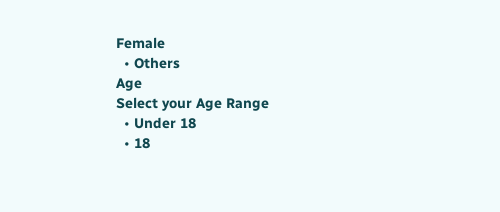Female
  • Others
Age
Select your Age Range
  • Under 18
  • 18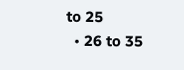to 25
  • 26 to 35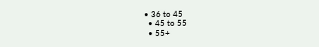• 36 to 45
  • 45 to 55
  • 55+